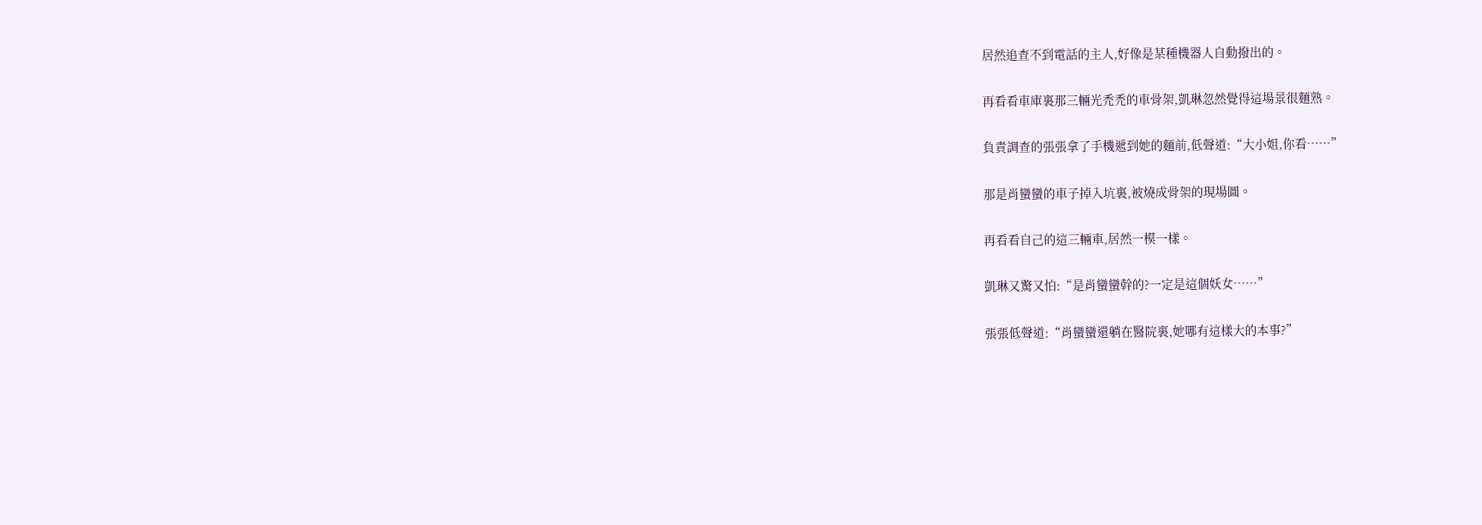居然追查不到電話的主人,好像是某種機器人自動撥出的。

再看看車庫裏那三輛光禿禿的車骨架,凱琳忽然覺得這場景很麵熟。

負責調查的張張拿了手機遞到她的麵前,低聲道:“大小姐,你看……”

那是肖蠻蠻的車子掉入坑裏,被燒成骨架的現場圖。

再看看自己的這三輛車,居然一模一樣。

凱琳又驚又怕:“是肖蠻蠻幹的?一定是這個妖女……”

張張低聲道:“肖蠻蠻還躺在醫院裏,她哪有這樣大的本事?”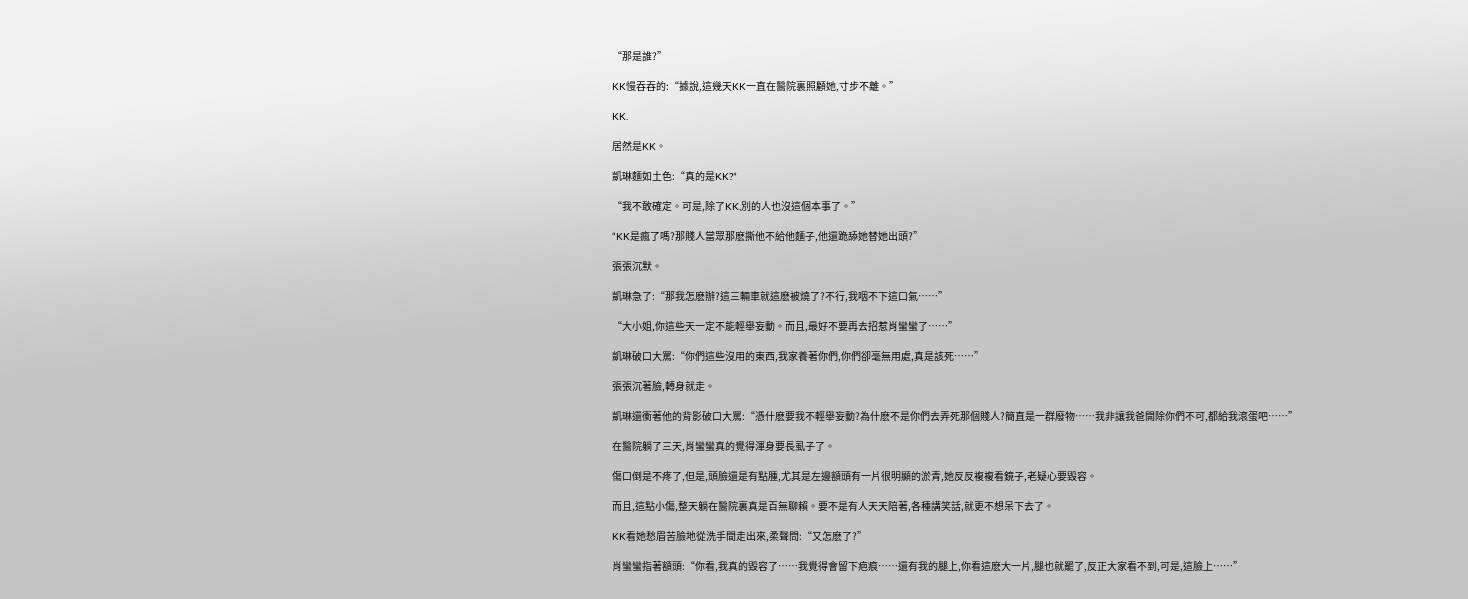“那是誰?”

KK慢吞吞的:“據說,這幾天KK一直在醫院裏照顧她,寸步不離。”

KK.

居然是KK。

凱琳麵如土色:“真的是KK?”

“我不敢確定。可是,除了KK,別的人也沒這個本事了。”

“KK是瘋了嗎?那賤人當眾那麽撕他不給他麵子,他還跪舔她替她出頭?”

張張沉默。

凱琳急了:“那我怎麽辦?這三輛車就這麽被燒了?不行,我咽不下這口氣……”

“大小姐,你這些天一定不能輕舉妄動。而且,最好不要再去招惹肖蠻蠻了……”

凱琳破口大罵:“你們這些沒用的東西,我家養著你們,你們卻毫無用處,真是該死……”

張張沉著臉,轉身就走。

凱琳還衝著他的背影破口大罵:“憑什麽要我不輕舉妄動?為什麽不是你們去弄死那個賤人?簡直是一群廢物……我非讓我爸開除你們不可,都給我滾蛋吧……”

在醫院躺了三天,肖蠻蠻真的覺得渾身要長虱子了。

傷口倒是不疼了,但是,頭臉還是有點腫,尤其是左邊額頭有一片很明顯的淤青,她反反複複看鏡子,老疑心要毀容。

而且,這點小傷,整天躺在醫院裏真是百無聊賴。要不是有人天天陪著,各種講笑話,就更不想呆下去了。

KK看她愁眉苦臉地從洗手間走出來,柔聲問:“又怎麽了?”

肖蠻蠻指著額頭:“你看,我真的毀容了……我覺得會留下疤痕……還有我的腿上,你看這麽大一片,腿也就罷了,反正大家看不到,可是,這臉上……”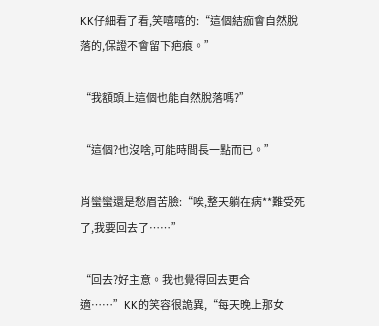KK仔細看了看,笑嘻嘻的:“這個結痂會自然脫落的,保證不會留下疤痕。”

“我額頭上這個也能自然脫落嗎?”

“這個?也沒啥,可能時間長一點而已。”

肖蠻蠻還是愁眉苦臉:“唉,整天躺在病**難受死了,我要回去了……”

“回去?好主意。我也覺得回去更合適……”KK的笑容很詭異,“每天晚上那女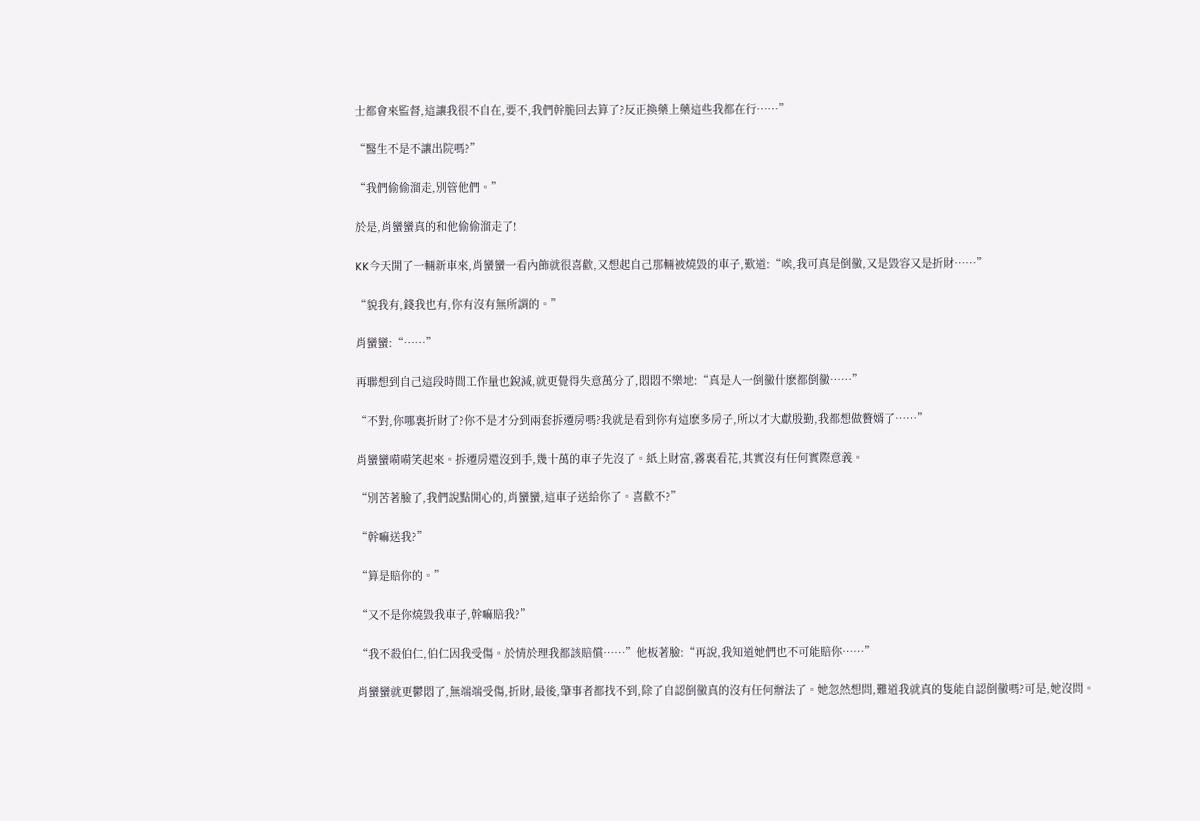士都會來監督,這讓我很不自在,要不,我們幹脆回去算了?反正換藥上藥這些我都在行……”

“醫生不是不讓出院嗎?”

“我們偷偷溜走,別管他們。”

於是,肖蠻蠻真的和他偷偷溜走了!

KK今天開了一輛新車來,肖蠻蠻一看內飾就很喜歡,又想起自己那輛被燒毀的車子,歎道:“唉,我可真是倒黴,又是毀容又是折財……”

“貌我有,錢我也有,你有沒有無所謂的。”

肖蠻蠻:“……”

再聯想到自己這段時間工作量也銳減,就更覺得失意萬分了,悶悶不樂地:“真是人一倒黴什麽都倒黴……”

“不對,你哪裏折財了?你不是才分到兩套拆遷房嗎?我就是看到你有這麽多房子,所以才大獻殷勤,我都想做贅婿了……”

肖蠻蠻嗬嗬笑起來。拆遷房還沒到手,幾十萬的車子先沒了。紙上財富,霧裏看花,其實沒有任何實際意義。

“別苦著臉了,我們說點開心的,肖蠻蠻,這車子送給你了。喜歡不?”

“幹嘛送我?”

“算是賠你的。”

“又不是你燒毀我車子,幹嘛賠我?”

“我不殺伯仁,伯仁因我受傷。於情於理我都該賠償……”他板著臉:“再說,我知道她們也不可能賠你……”

肖蠻蠻就更鬱悶了,無端端受傷,折財,最後,肇事者都找不到,除了自認倒黴真的沒有任何辦法了。她忽然想問,難道我就真的隻能自認倒黴嗎?可是,她沒問。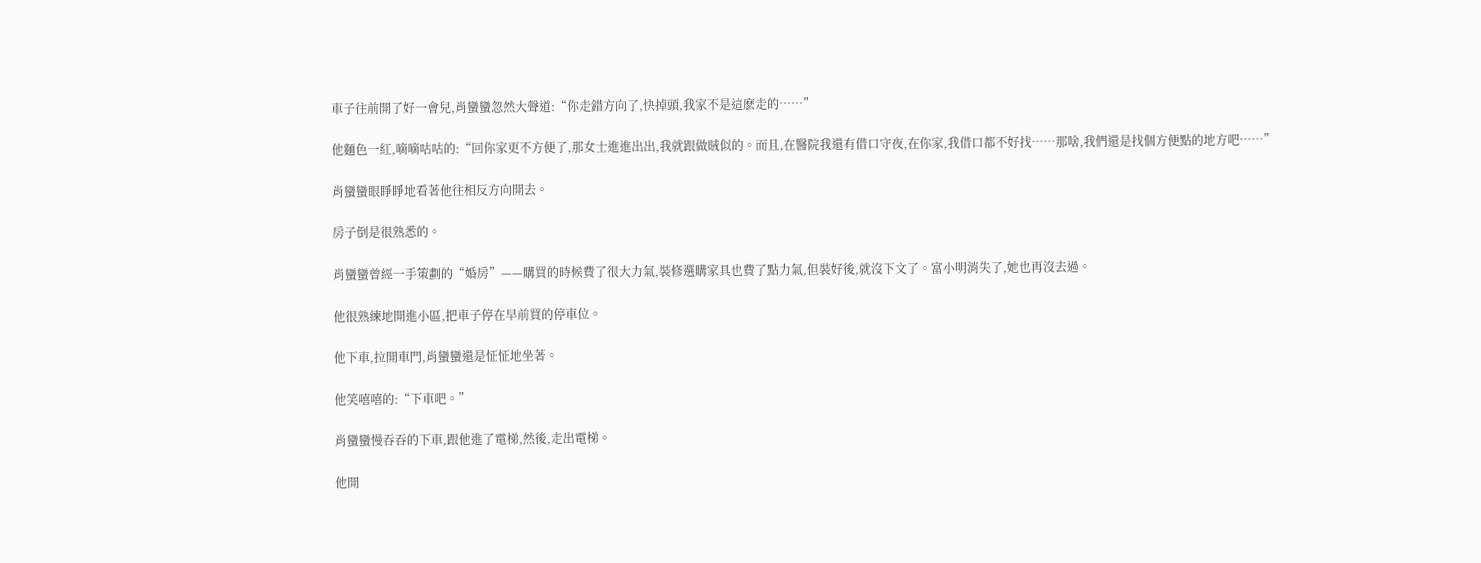車子往前開了好一會兒,肖蠻蠻忽然大聲道:“你走錯方向了,快掉頭,我家不是這麽走的……”

他麵色一紅,嘀嘀咕咕的:“回你家更不方便了,那女士進進出出,我就跟做賊似的。而且,在醫院我還有借口守夜,在你家,我借口都不好找……那啥,我們還是找個方便點的地方吧……”

肖蠻蠻眼睜睜地看著他往相反方向開去。

房子倒是很熟悉的。

肖蠻蠻曾經一手策劃的“婚房”——購買的時候費了很大力氣,裝修選購家具也費了點力氣,但裝好後,就沒下文了。富小明消失了,她也再沒去過。

他很熟練地開進小區,把車子停在早前買的停車位。

他下車,拉開車門,肖蠻蠻還是怔怔地坐著。

他笑嘻嘻的:“下車吧。”

肖蠻蠻慢吞吞的下車,跟他進了電梯,然後,走出電梯。

他開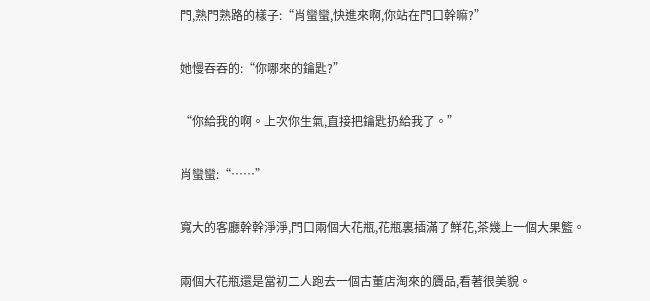門,熟門熟路的樣子:“肖蠻蠻,快進來啊,你站在門口幹嘛?”

她慢吞吞的:“你哪來的鑰匙?”

“你給我的啊。上次你生氣,直接把鑰匙扔給我了。”

肖蠻蠻:“……”

寬大的客廳幹幹淨淨,門口兩個大花瓶,花瓶裏插滿了鮮花,茶幾上一個大果籃。

兩個大花瓶還是當初二人跑去一個古董店淘來的贗品,看著很美貌。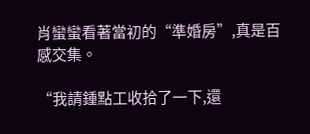肖蠻蠻看著當初的“準婚房”,真是百感交集。

“我請鍾點工收拾了一下,還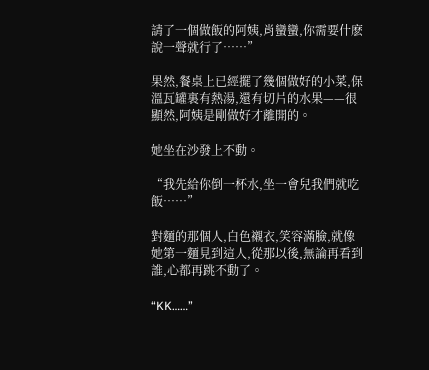請了一個做飯的阿姨,肖蠻蠻,你需要什麽說一聲就行了……”

果然,餐桌上已經擺了幾個做好的小菜,保溫瓦罐裏有熱湯,還有切片的水果——很顯然,阿姨是剛做好才離開的。

她坐在沙發上不動。

“我先給你倒一杯水,坐一會兒我們就吃飯……”

對麵的那個人,白色襯衣,笑容滿臉,就像她第一麵見到這人,從那以後,無論再看到誰,心都再跳不動了。

“KK……”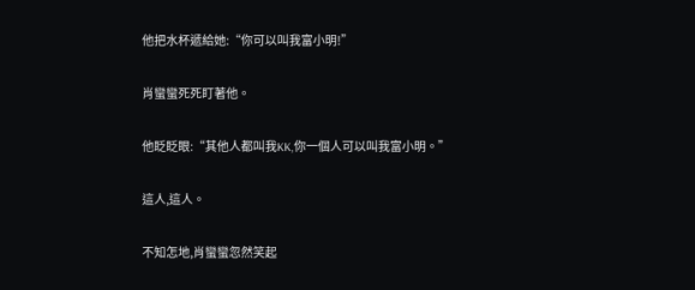他把水杯遞給她:“你可以叫我富小明!”

肖蠻蠻死死盯著他。

他眨眨眼:“其他人都叫我KK,你一個人可以叫我富小明。”

這人,這人。

不知怎地,肖蠻蠻忽然笑起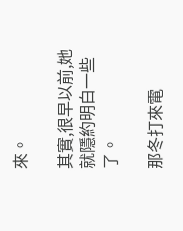來。

其實,很早以前,她就隱約明白一些了。

那冬打來電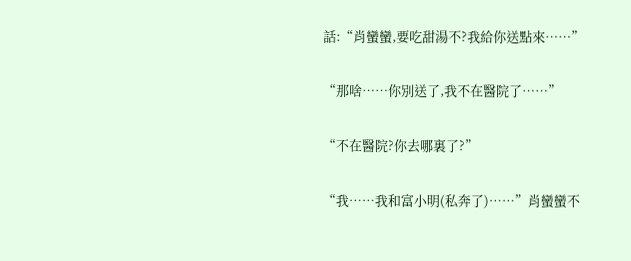話:“肖蠻蠻,要吃甜湯不?我給你送點來……”

“那啥……你別送了,我不在醫院了……”

“不在醫院?你去哪裏了?”

“我……我和富小明(私奔了)……”肖蠻蠻不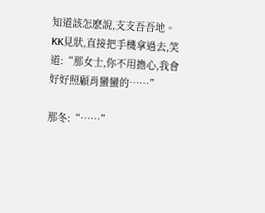知道該怎麽說,支支吾吾地。KK見狀,直接把手機拿過去,笑道:“那女士,你不用擔心,我會好好照顧肖蠻蠻的……”

那冬:“……”